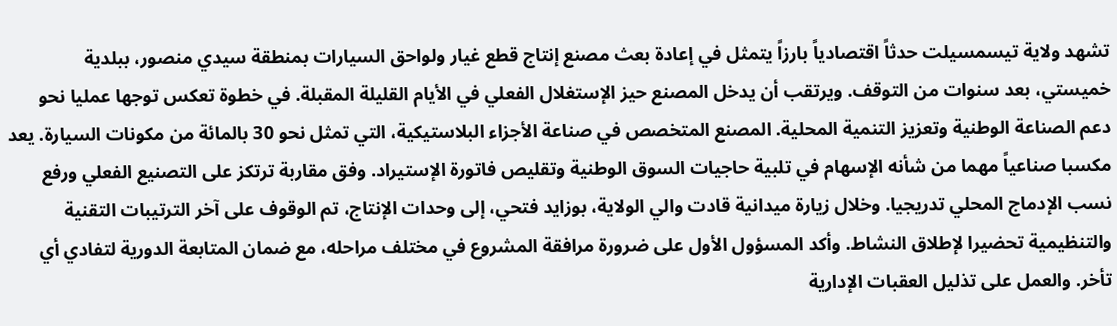تشهد ولاية تيسمسيلت حدثاً اقتصادياً بارزاً يتمثل في إعادة بعث مصنع إنتاج قطع غيار ولواحق السيارات بمنطقة سيدي منصور، ببلدية خميستي، بعد سنوات من التوقف. ويرتقب أن يدخل المصنع حيز الإستغلال الفعلي في الأيام القليلة المقبلة. في خطوة تعكس توجها عمليا نحو دعم الصناعة الوطنية وتعزيز التنمية المحلية. المصنع المتخصص في صناعة الأجزاء البلاستيكية، التي تمثل نحو 30 بالمائة من مكونات السيارة. يعد مكسبا صناعياً مهما من شأنه الإسهام في تلبية حاجيات السوق الوطنية وتقليص فاتورة الإستيراد. وفق مقاربة ترتكز على التصنيع الفعلي ورفع نسب الإدماج المحلي تدريجيا. وخلال زيارة ميدانية قادت والي الولاية، بوزايد فتحي، إلى وحدات الإنتاج، تم الوقوف على آخر الترتيبات التقنية والتنظيمية تحضيرا لإطلاق النشاط. وأكد المسؤول الأول على ضرورة مرافقة المشروع في مختلف مراحله، مع ضمان المتابعة الدورية لتفادي أي تأخر. والعمل على تذليل العقبات الإدارية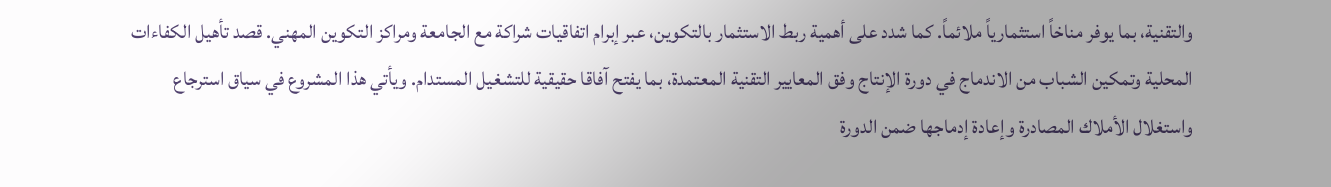والتقنية، بما يوفر مناخاً استثمارياً ملائماً. كما شدد على أهمية ربط الاستثمار بالتكوين، عبر إبرام اتفاقيات شراكة مع الجامعة ومراكز التكوين المهني. قصد تأهيل الكفاءات المحلية وتمكين الشباب من الاندماج في دورة الإنتاج وفق المعايير التقنية المعتمدة، بما يفتح آفاقا حقيقية للتشغيل المستدام. ويأتي هذا المشروع في سياق استرجاع واستغلال الأملاك المصادرة وإعادة إدماجها ضمن الدورة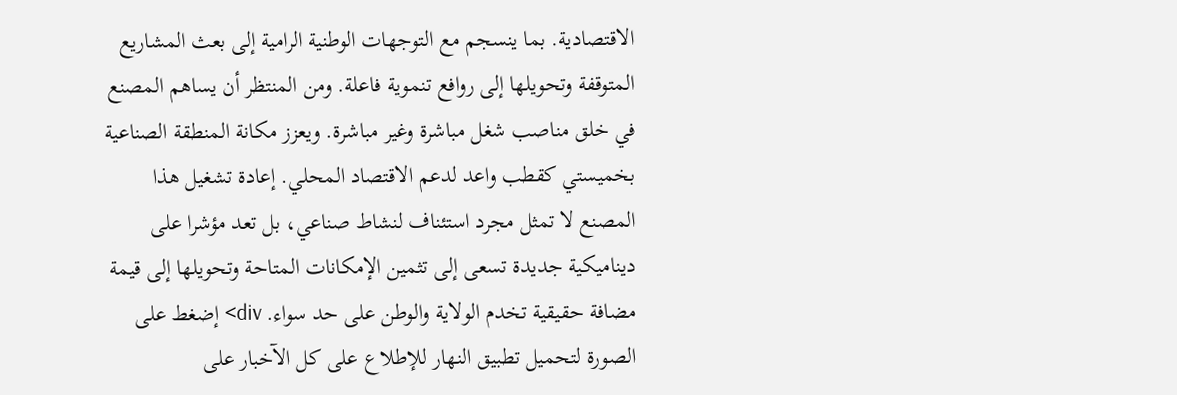الاقتصادية. بما ينسجم مع التوجهات الوطنية الرامية إلى بعث المشاريع المتوقفة وتحويلها إلى روافع تنموية فاعلة. ومن المنتظر أن يساهم المصنع في خلق مناصب شغل مباشرة وغير مباشرة. ويعزز مكانة المنطقة الصناعية بخميستي كقطب واعد لدعم الاقتصاد المحلي. إعادة تشغيل هذا المصنع لا تمثل مجرد استئناف لنشاط صناعي، بل تعد مؤشرا على ديناميكية جديدة تسعى إلى تثمين الإمكانات المتاحة وتحويلها إلى قيمة مضافة حقيقية تخدم الولاية والوطن على حد سواء. div> إضغط على الصورة لتحميل تطبيق النهار للإطلاع على كل الآخبار على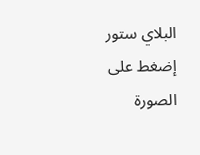البلاي ستور إضغط على الصورة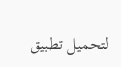لتحميل تطبيق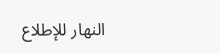النهار للإطلاع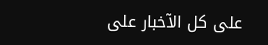على كل الآخبار على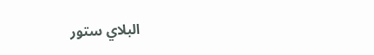البلاي ستور